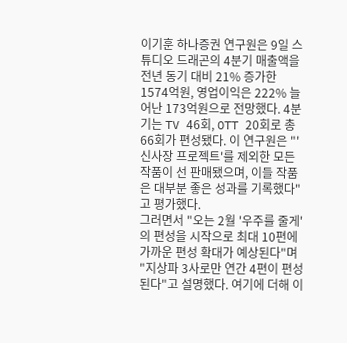이기훈 하나증권 연구원은 9일 스튜디오 드래곤의 4분기 매출액을 전년 동기 대비 21% 증가한 1574억원, 영업이익은 222% 늘어난 173억원으로 전망했다. 4분기는 TV 46회, OTT 20회로 총 66회가 편성됐다. 이 연구원은 "'신사장 프로젝트'를 제외한 모든 작품이 선 판매됐으며, 이들 작품은 대부분 좋은 성과를 기록했다"고 평가했다.
그러면서 "오는 2월 '우주를 줄게'의 편성을 시작으로 최대 10편에 가까운 편성 확대가 예상된다"며 "지상파 3사로만 연간 4편이 편성된다"고 설명했다. 여기에 더해 이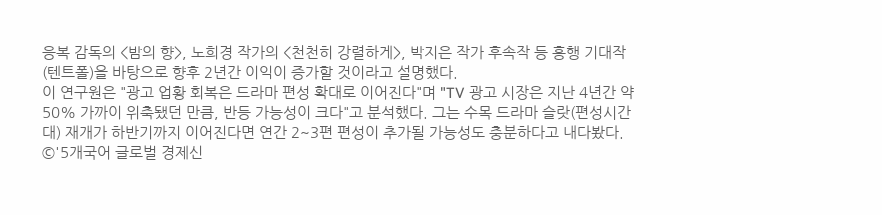응복 감독의 <밤의 향>, 노희경 작가의 <천천히 강렬하게>, 박지은 작가 후속작 등 흥행 기대작(텐트폴)을 바탕으로 향후 2년간 이익이 증가할 것이라고 설명했다.
이 연구원은 "광고 업황 회복은 드라마 편성 확대로 이어진다"며 "TV 광고 시장은 지난 4년간 약 50% 가까이 위축됐던 만큼, 반등 가능성이 크다"고 분석했다. 그는 수목 드라마 슬랏(편성시간대) 재개가 하반기까지 이어진다면 연간 2~3편 편성이 추가될 가능성도 충분하다고 내다봤다.
©'5개국어 글로벌 경제신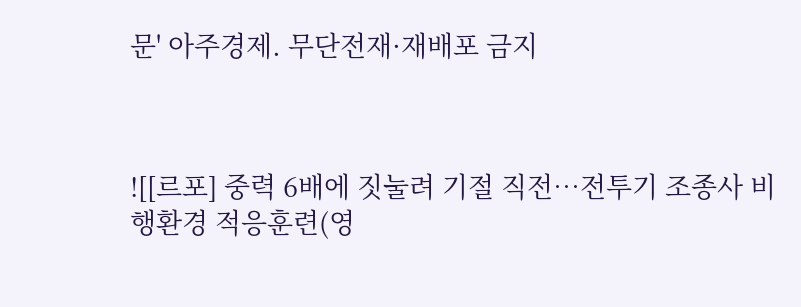문' 아주경제. 무단전재·재배포 금지



![[르포] 중력 6배에 짓눌려 기절 직전…전투기 조종사 비행환경 적응훈련(영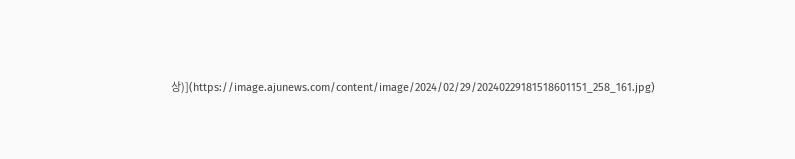상)](https://image.ajunews.com/content/image/2024/02/29/20240229181518601151_258_161.jpg)